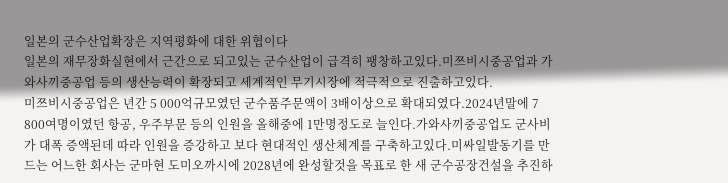일본의 군수산업확장은 지역평화에 대한 위협이다
일본의 재무장화실현에서 근간으로 되고있는 군수산업이 급격히 팽창하고있다.미쯔비시중공업과 가와사끼중공업 등의 생산능력이 확장되고 세계적인 무기시장에 적극적으로 진출하고있다.
미쯔비시중공업은 년간 5 000억규모였던 군수품주문액이 3배이상으로 확대되였다.2024년말에 7 800여명이였던 항공, 우주부문 등의 인원을 올해중에 1만명정도로 늘인다.가와사끼중공업도 군사비가 대폭 증액된데 따라 인원을 증강하고 보다 현대적인 생산체계를 구축하고있다.미싸일발동기를 만드는 어느한 회사는 군마현 도미오까시에 2028년에 완성할것을 목표로 한 새 군수공장건설을 추진하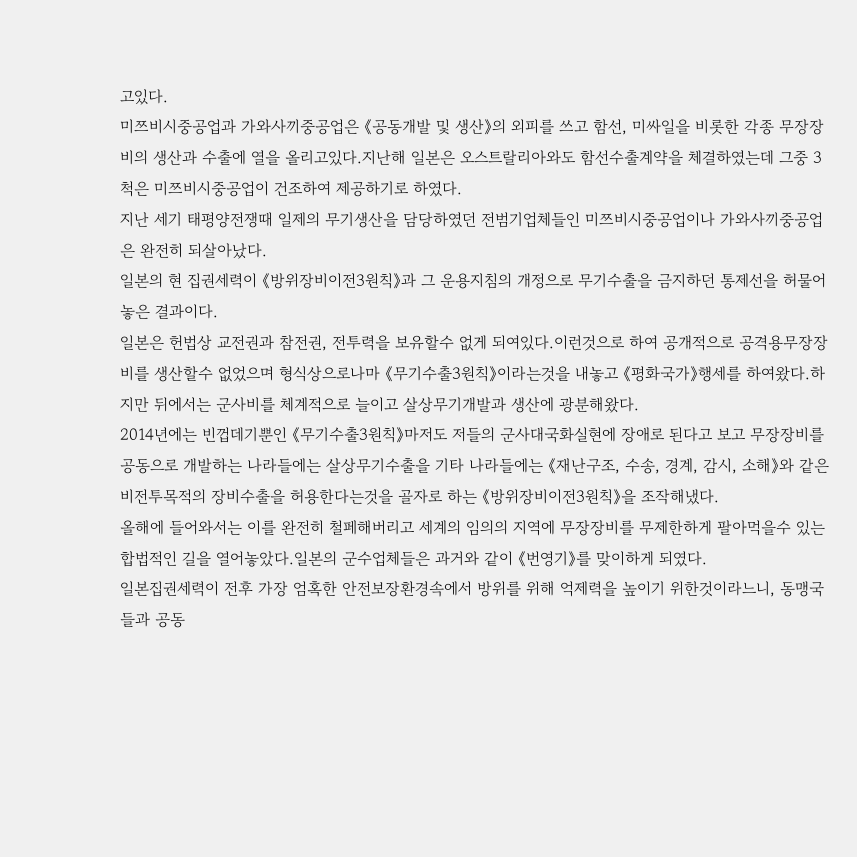고있다.
미쯔비시중공업과 가와사끼중공업은 《공동개발 및 생산》의 외피를 쓰고 함선, 미싸일을 비롯한 각종 무장장비의 생산과 수출에 열을 올리고있다.지난해 일본은 오스트랄리아와도 함선수출계약을 체결하였는데 그중 3척은 미쯔비시중공업이 건조하여 제공하기로 하였다.
지난 세기 태평양전쟁때 일제의 무기생산을 담당하였던 전범기업체들인 미쯔비시중공업이나 가와사끼중공업은 완전히 되살아났다.
일본의 현 집권세력이 《방위장비이전3원칙》과 그 운용지침의 개정으로 무기수출을 금지하던 통제선을 허물어놓은 결과이다.
일본은 헌법상 교전권과 참전권, 전투력을 보유할수 없게 되여있다.이런것으로 하여 공개적으로 공격용무장장비를 생산할수 없었으며 형식상으로나마 《무기수출3원칙》이라는것을 내놓고 《평화국가》행세를 하여왔다.하지만 뒤에서는 군사비를 체계적으로 늘이고 살상무기개발과 생산에 광분해왔다.
2014년에는 빈껍데기뿐인 《무기수출3원칙》마저도 저들의 군사대국화실현에 장애로 된다고 보고 무장장비를 공동으로 개발하는 나라들에는 살상무기수출을 기타 나라들에는 《재난구조, 수송, 경계, 감시, 소해》와 같은 비전투목적의 장비수출을 허용한다는것을 골자로 하는 《방위장비이전3원칙》을 조작해냈다.
올해에 들어와서는 이를 완전히 철페해버리고 세계의 임의의 지역에 무장장비를 무제한하게 팔아먹을수 있는 합법적인 길을 열어놓았다.일본의 군수업체들은 과거와 같이 《번영기》를 맞이하게 되였다.
일본집권세력이 전후 가장 엄혹한 안전보장환경속에서 방위를 위해 억제력을 높이기 위한것이라느니, 동맹국들과 공동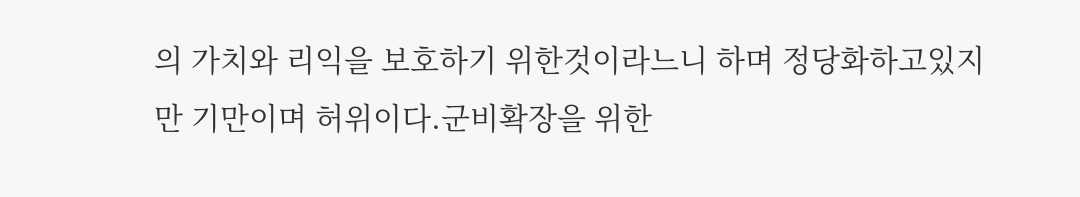의 가치와 리익을 보호하기 위한것이라느니 하며 정당화하고있지만 기만이며 허위이다.군비확장을 위한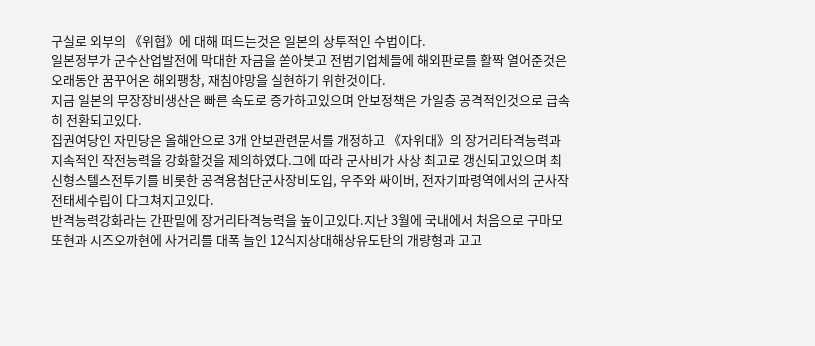구실로 외부의 《위협》에 대해 떠드는것은 일본의 상투적인 수법이다.
일본정부가 군수산업발전에 막대한 자금을 쏟아붓고 전범기업체들에 해외판로를 활짝 열어준것은 오래동안 꿈꾸어온 해외팽창, 재침야망을 실현하기 위한것이다.
지금 일본의 무장장비생산은 빠른 속도로 증가하고있으며 안보정책은 가일층 공격적인것으로 급속히 전환되고있다.
집권여당인 자민당은 올해안으로 3개 안보관련문서를 개정하고 《자위대》의 장거리타격능력과 지속적인 작전능력을 강화할것을 제의하였다.그에 따라 군사비가 사상 최고로 갱신되고있으며 최신형스텔스전투기를 비롯한 공격용첨단군사장비도입, 우주와 싸이버, 전자기파령역에서의 군사작전태세수립이 다그쳐지고있다.
반격능력강화라는 간판밑에 장거리타격능력을 높이고있다.지난 3월에 국내에서 처음으로 구마모또현과 시즈오까현에 사거리를 대폭 늘인 12식지상대해상유도탄의 개량형과 고고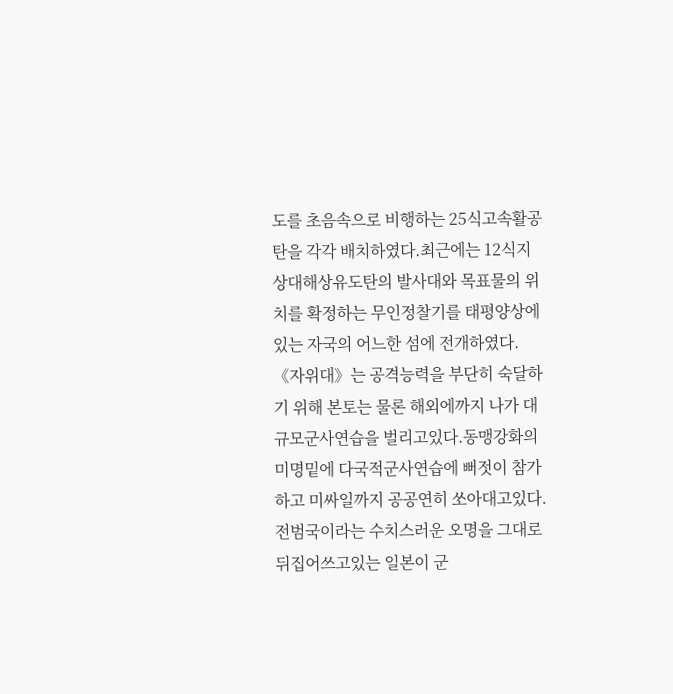도를 초음속으로 비행하는 25식고속활공탄을 각각 배치하였다.최근에는 12식지상대해상유도탄의 발사대와 목표물의 위치를 확정하는 무인정찰기를 태평양상에 있는 자국의 어느한 섬에 전개하였다.
《자위대》는 공격능력을 부단히 숙달하기 위해 본토는 물론 해외에까지 나가 대규모군사연습을 벌리고있다.동맹강화의 미명밑에 다국적군사연습에 뻐젓이 참가하고 미싸일까지 공공연히 쏘아대고있다.
전범국이라는 수치스러운 오명을 그대로 뒤집어쓰고있는 일본이 군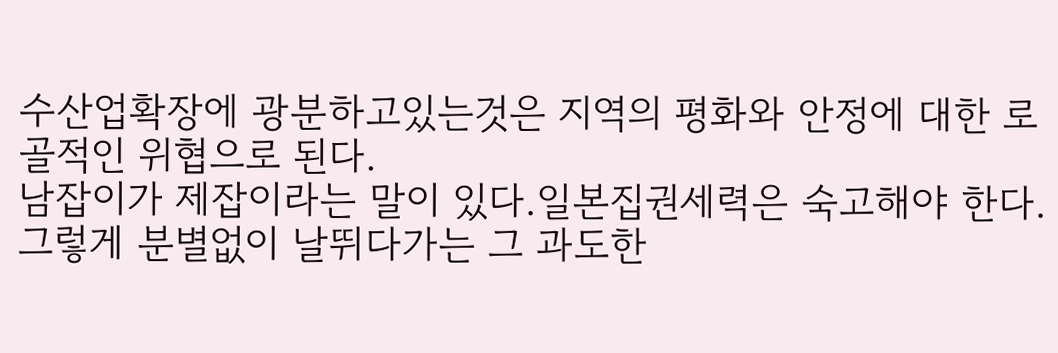수산업확장에 광분하고있는것은 지역의 평화와 안정에 대한 로골적인 위협으로 된다.
남잡이가 제잡이라는 말이 있다.일본집권세력은 숙고해야 한다.그렇게 분별없이 날뛰다가는 그 과도한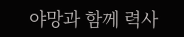야망과 함께 력사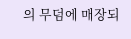의 무덤에 매장되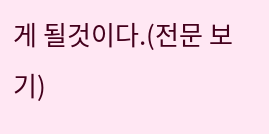게 될것이다.(전문 보기)